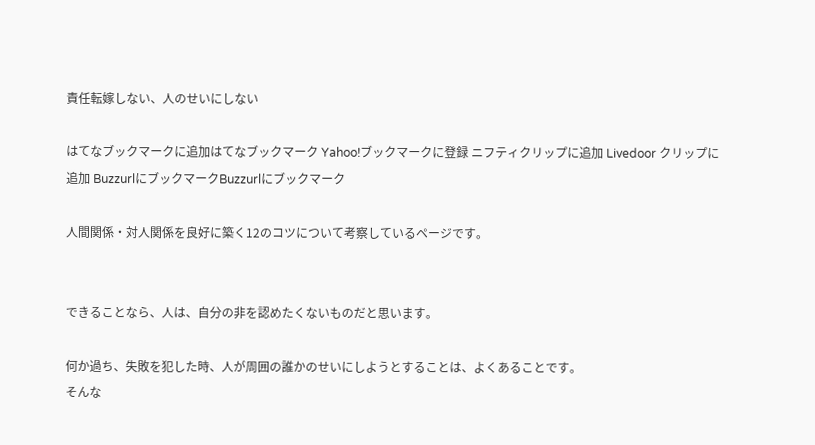責任転嫁しない、人のせいにしない

はてなブックマークに追加はてなブックマーク Yahoo!ブックマークに登録 ニフティクリップに追加 Livedoor クリップに追加 BuzzurlにブックマークBuzzurlにブックマーク

人間関係・対人関係を良好に築く12のコツについて考察しているページです。


できることなら、人は、自分の非を認めたくないものだと思います。

何か過ち、失敗を犯した時、人が周囲の誰かのせいにしようとすることは、よくあることです。
そんな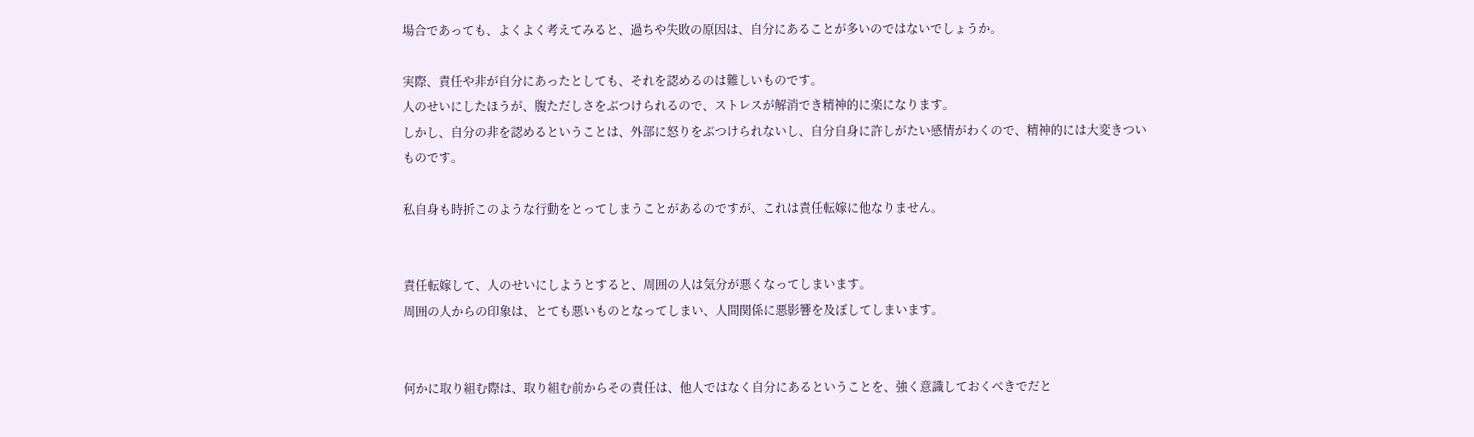場合であっても、よくよく考えてみると、過ちや失敗の原因は、自分にあることが多いのではないでしょうか。

実際、責任や非が自分にあったとしても、それを認めるのは難しいものです。
人のせいにしたほうが、腹ただしさをぶつけられるので、ストレスが解消でき精神的に楽になります。
しかし、自分の非を認めるということは、外部に怒りをぶつけられないし、自分自身に許しがたい感情がわくので、精神的には大変きついものです。

私自身も時折このような行動をとってしまうことがあるのですが、これは責任転嫁に他なりません。


責任転嫁して、人のせいにしようとすると、周囲の人は気分が悪くなってしまいます。
周囲の人からの印象は、とても悪いものとなってしまい、人間関係に悪影響を及ぼしてしまいます。


何かに取り組む際は、取り組む前からその責任は、他人ではなく自分にあるということを、強く意識しておくべきでだと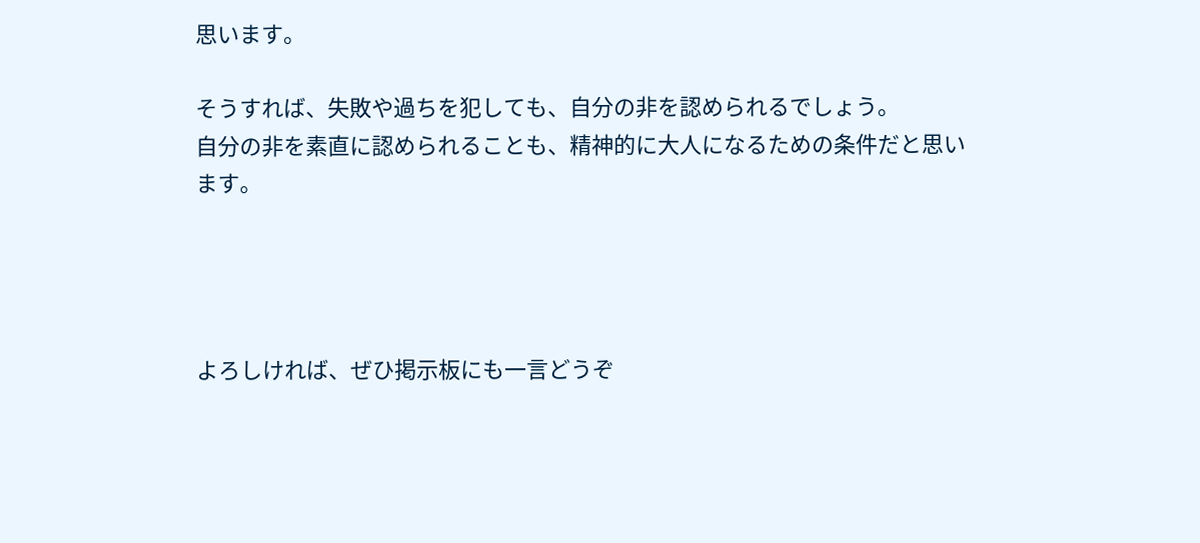思います。

そうすれば、失敗や過ちを犯しても、自分の非を認められるでしょう。
自分の非を素直に認められることも、精神的に大人になるための条件だと思います。




よろしければ、ぜひ掲示板にも一言どうぞ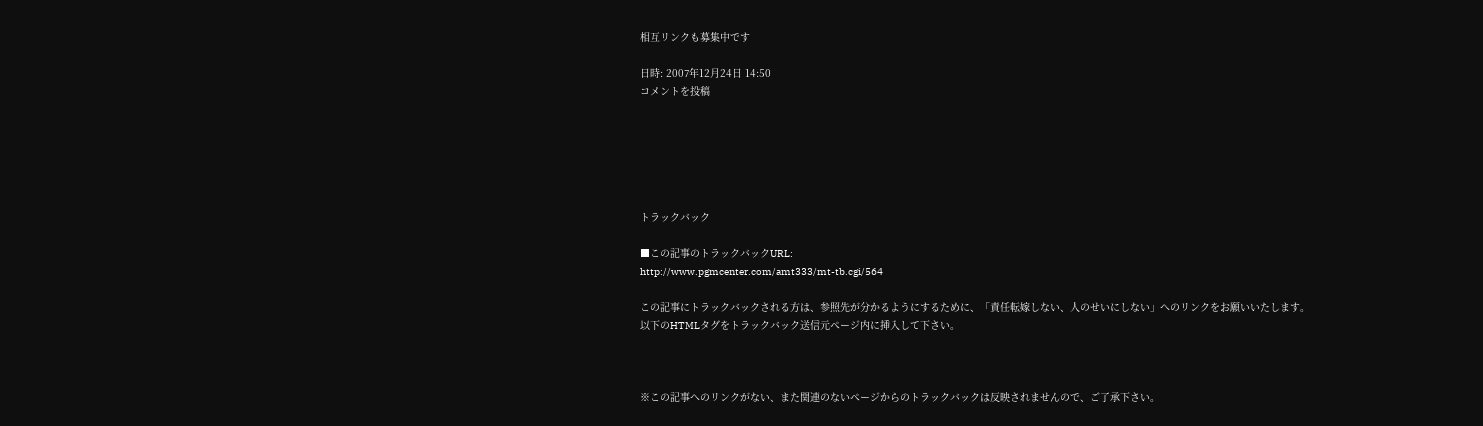相互リンクも募集中です

日時: 2007年12月24日 14:50
コメントを投稿






トラックバック

■この記事のトラックバックURL:
http://www.pgmcenter.com/amt333/mt-tb.cgi/564

この記事にトラックバックされる方は、参照先が分かるようにするために、「責任転嫁しない、人のせいにしない」へのリンクをお願いいたします。
以下のHTMLタグをトラックバック送信元ページ内に挿入して下さい。



※この記事へのリンクがない、また関連のないページからのトラックバックは反映されませんので、ご了承下さい。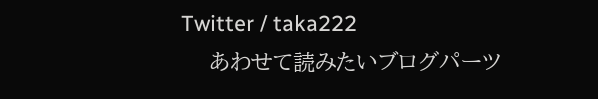Twitter / taka222
    あわせて読みたいブログパーツ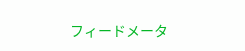フィードメータ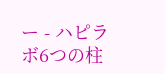ー - ハピラボ6つの柱